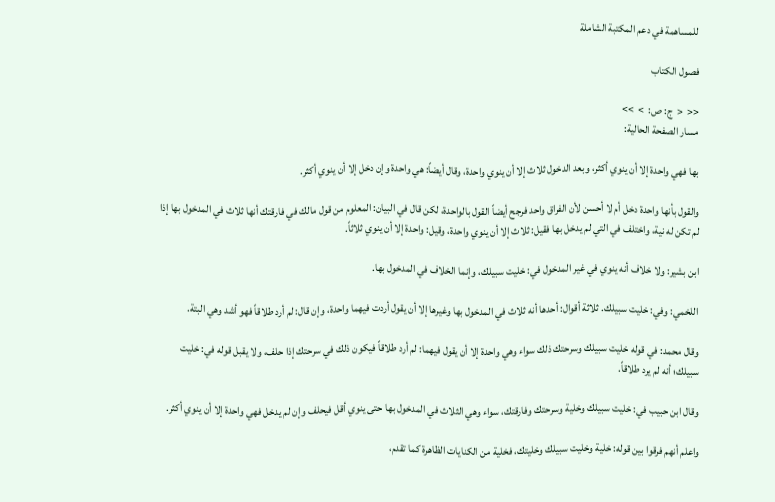للمساهمة في دعم المكتبة الشاملة

فصول الكتاب

<<  <  ج: ص:  >  >>
مسار الصفحة الحالية:

بها فهي واحدة إلا أن ينوي أكثر، وبعد الدخول ثلاث إلا أن ينوي واحدة، وقال أيضاً: هي واحدة وإن دخل إلا أن ينوي أكثر.

والقول بأنها واحدة دخل أم لا أحسن لأن الفراق واحد فرجح أيضاً القول بالواحدة، لكن قال في البيان: المعلوم من قول مالك في فارقتك أنها ثلاث في المدخول بها إذا لم تكن له نية، واختلف في التي لم يدخل بها فقيل: ثلاث إلا أن ينوي واحدة، وقيل: واحدة إلا أن ينوي ثلاثاً.

ابن بشير: ولا خلاف أنه ينوي في غير المدخول في: خليت سبيلك، وإنما الخلاف في المدخول بها.

اللخمي: وفي: خليت سبيلك. ثلاثة أقوال: أحدها أنه ثلاث في المدخول بها وغيرها إلا أن يقول أردت فيهما واحدة، وإن قال: لم أرد طلاقاً فهو أشد وهي البتة.

وقال محمد: في قوله خليت سبيلك وسرحتك ذلك سواء وهي واحدة إلا أن يقول فيهما: لم أرد طلاقاً فيكون ذلك في سرحتك إذا حلف، ولا يقبل قوله في: خليت سبيلك؛ أنه لم يرد طلاقاً.

وقال ابن حبيب في: خليت سبيلك وخلية وسرحتك وفارقتك، سواء وهي الثلاث في المدخول بها حتى ينوي أقل فيحلف وإن لم يدخل فهي واحدة إلا أن ينوي أكثر.

واعلم أنهم فرقوا بين قوله: خلية وخليت سبيلك وخليتك، فخلية من الكنايات الظاهرة كما تقدم،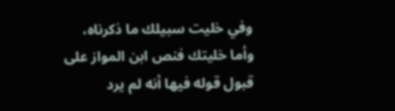وفي خليت سبيلك ما ذكرناه، وأما خليتك فنص ابن المواز على قبول قوله فيها أنه لم يرد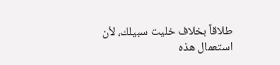طلاقاً بخلاف خليت سبيلك، لأن استعمال هذه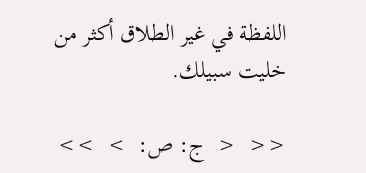اللفظة في غير الطلاق أكثر من خليت سبيلك.

<<  <  ج: ص:  >  >>